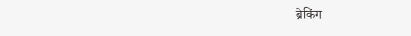ब्रेकिंग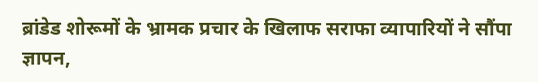ब्रांडेड शोरूमों के भ्रामक प्रचार के खिलाफ सराफा व्यापारियों ने सौंपा ज्ञापन,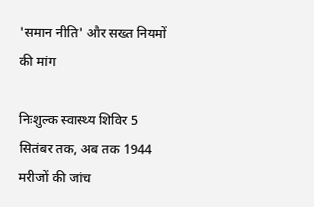'समान नीति' और सख्त नियमों की मांग

निःशुल्क स्वास्थ्य शिविर 5 सितंबर तक, अब तक 1944 मरीजों की जांच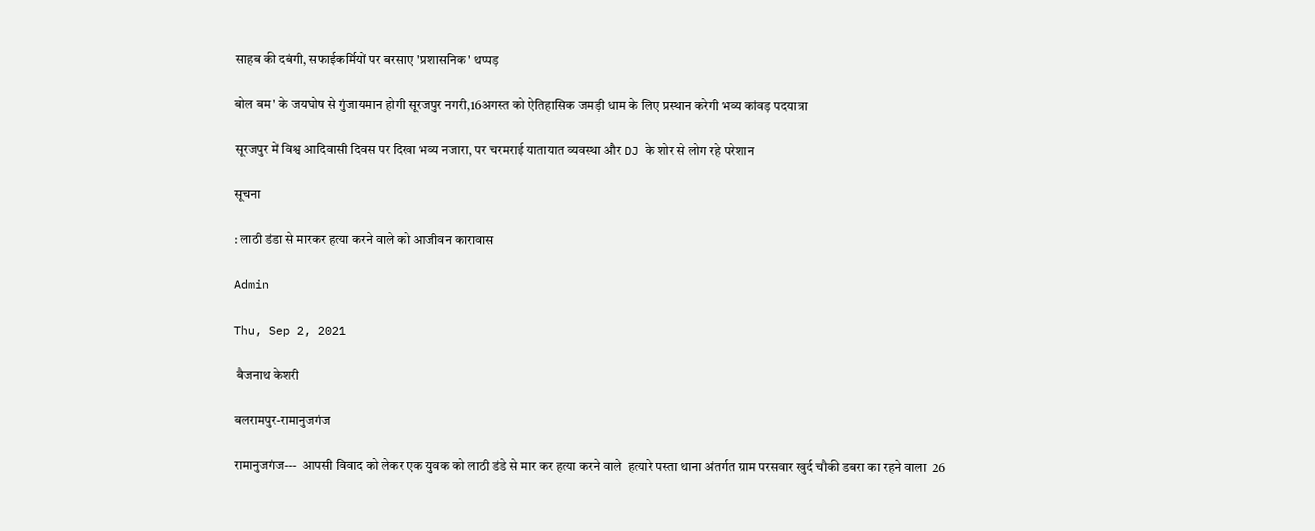साहब की दबंगी, सफाईकर्मियों पर बरसाए 'प्रशासनिक' थप्पड़

बोल बम' के जयघोष से गुंजायमान होगी सूरजपुर नगरी,16अगस्त को ऐतिहासिक जमड़ी धाम के लिए प्रस्थान करेगी भव्य कांवड़ पदयात्रा

सूरजपुर में विश्व आदिवासी दिवस पर दिखा भव्य नजारा, पर चरमराई यातायात व्यवस्था और DJ के शोर से लोग रहे परेशान

सूचना

: लाठी डंडा से मारकर हत्या करने वाले को आजीवन कारावास

Admin

Thu, Sep 2, 2021

 बैजनाथ केशरी

बलरामपुर-रामानुजगंज

रामानुजगंज---  आपसी विवाद को लेकर एक युवक को लाठी डंडे से मार कर हत्या करने वाले  हत्यारे पस्ता थाना अंतर्गत ग्राम परसवार खुर्द चौकी डबरा का रहने वाला  26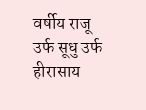वर्षीय राजू उर्फ सूधु उर्फ हीरासाय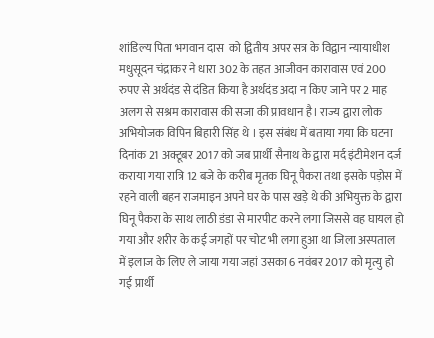शांडिल्य पिता भगवान दास  को द्वितीय अपर सत्र के विद्वान न्यायाधीश मधुसूदन चंद्राकर ने धारा 302 के तहत आजीवन कारावास एवं 200 रुपए से अर्थदंड से दंडित किया है अर्थदंड अदा न किए जाने पर 2 माह अलग से सश्रम कारावास की सजा की प्रावधान है। राज्य द्वारा लोक अभियोजक विपिन बिहारी सिंह थे । इस संबंध में बताया गया कि घटना दिनांक 21 अक्टूबर 2017 को जब प्रार्थी सैनाथ के द्वारा मर्द इंटीमेशन दर्ज कराया गया रात्रि 12 बजे के करीब मृतक घिनू पैकरा तथा इसके पड़ोस में रहने वाली बहन राजमाइन अपने घर के पास खड़े थे की अभियुक्त के द्वारा घिनू पैकरा के साथ लाठी डंडा से मारपीट करने लगा जिससे वह घायल हो गया और शरीर के कई जगहों पर चोट भी लगा हुआ था जिला अस्पताल में इलाज के लिए ले जाया गया जहां उसका 6 नवंबर 2017 को मृत्यु हो गई प्रार्थी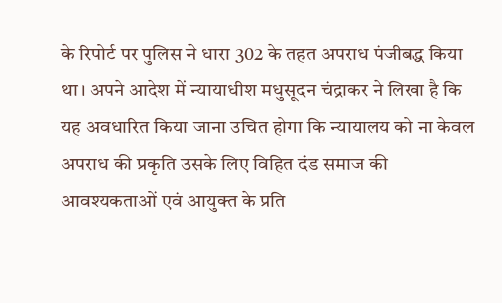के रिपोर्ट पर पुलिस ने धारा 302 के तहत अपराध पंजीबद्ध किया था। अपने आदेश में न्यायाधीश मधुसूदन चंद्राकर ने लिखा है कि यह अवधारित किया जाना उचित होगा कि न्यायालय को ना केवल अपराध की प्रकृति उसके लिए विहित दंड समाज की आवश्यकताओं एवं आयुक्त के प्रति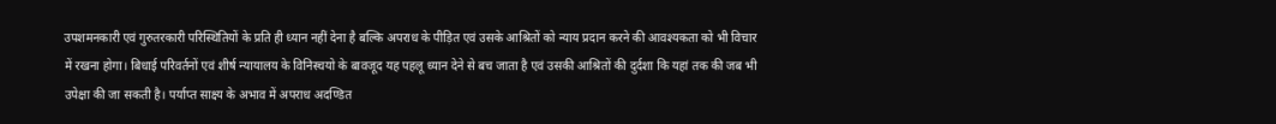उपशमनकारी एवं गुरुतरकारी परिस्थितियों के प्रति ही ध्यान नहीं देना है बल्कि अपराध के पीड़ित एवं उसके आश्रितों को न्याय प्रदान करने की आवश्यकता को भी विचार में रखना होगा। बिधाई परिवर्तनों एवं शीर्ष न्यायालय के विनिस्चयो के बावजूद यह पहलू ध्यान देने से बच जाता है एवं उसकी आश्रितों की दुर्दशा कि यहां तक की जब भी उपेक्षा की जा सकती है। पर्याप्त साक्ष्य के अभाव में अपराध अदण्डित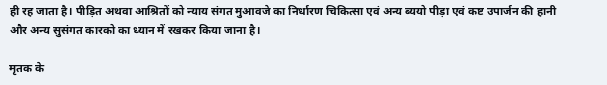ही रह जाता है। पीड़ित अथवा आश्रितों को न्याय संगत मुआवजे का निर्धारण चिकित्सा एवं अन्य ब्ययो पीड़ा एवं कष्ट उपार्जन की हानी और अन्य सुसंगत कारको का ध्यान में रखकर किया जाना है।

मृतक के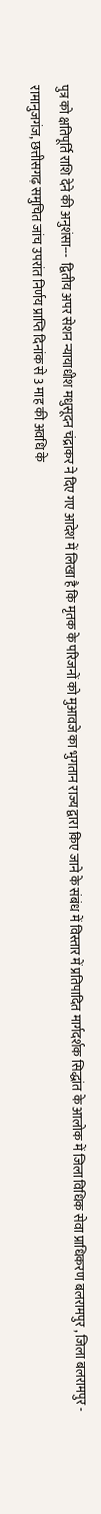पुत्र को क्षतिपूर्ति राशि देने की अनुशंसा---  द्वितीय अपर सेशन न्यायाधीश मधुसूदन चंद्राकर ने दिए गए आदेश में लिखा है कि मृतक के परिजनों को मुआवजे का भुगतान राज्य द्वारा किए जाने के संबंध में विस्तार में प्रतिपादित मार्गदर्शक सिद्धांत के आलोक में जिला विधिक सेवा प्राधिकरण बलरामपुर , जिला बलरामपुर - रामानुजगंज, छत्तीसगढ़ समुचित जांच उपरांत निर्णय प्राप्ति दिनांक से 3 माह की अवधि के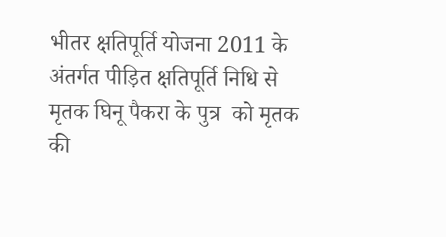भीतर क्षतिपूर्ति योजना 2011 के अंतर्गत पीड़ित क्षतिपूर्ति निधि से मृतक घिनू पैकरा के पुत्र  को मृतक की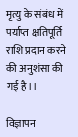मृत्यु के संबंध में पर्याप्त क्षतिपूर्ति राशि प्रदान करने की अनुशंसा की गई है।।

विज्ञापन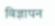विज्ञापन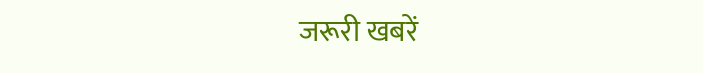जरूरी खबरें